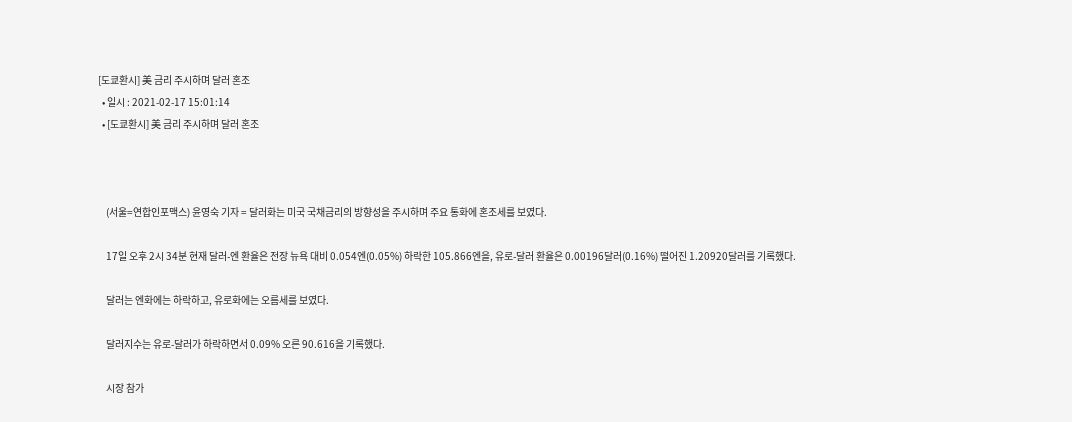[도쿄환시] 美 금리 주시하며 달러 혼조
  • 일시 : 2021-02-17 15:01:14
  • [도쿄환시] 美 금리 주시하며 달러 혼조



    (서울=연합인포맥스) 윤영숙 기자 = 달러화는 미국 국채금리의 방향성을 주시하며 주요 통화에 혼조세를 보였다.

    17일 오후 2시 34분 현재 달러-엔 환율은 전장 뉴욕 대비 0.054엔(0.05%) 하락한 105.866엔을, 유로-달러 환율은 0.00196달러(0.16%) 떨어진 1.20920달러를 기록했다.

    달러는 엔화에는 하락하고, 유로화에는 오름세를 보였다.

    달러지수는 유로-달러가 하락하면서 0.09% 오른 90.616을 기록했다.

    시장 참가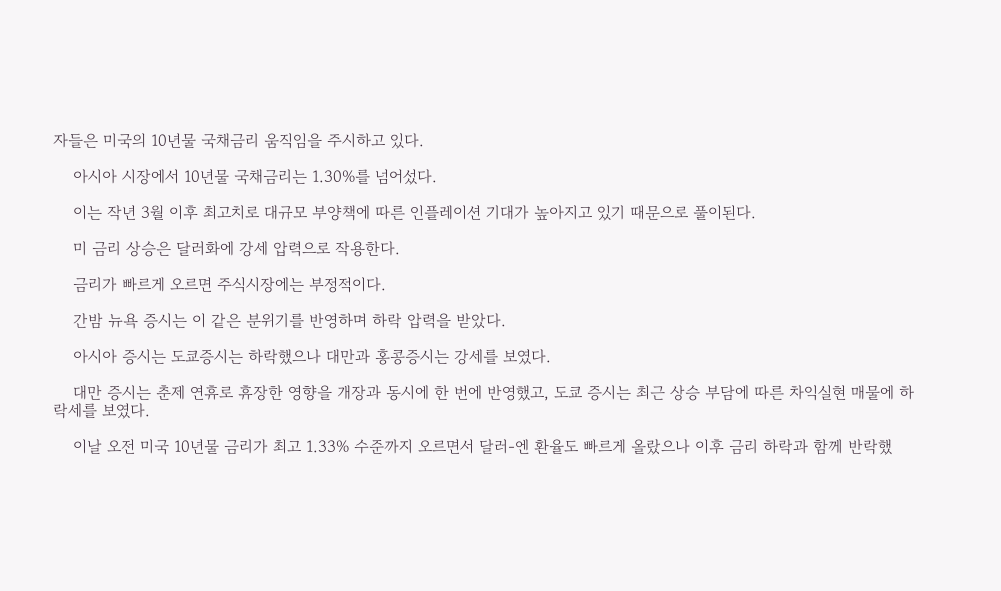자들은 미국의 10년물 국채금리 움직임을 주시하고 있다.

    아시아 시장에서 10년물 국채금리는 1.30%를 넘어섰다.

    이는 작년 3월 이후 최고치로 대규모 부양책에 따른 인플레이션 기대가 높아지고 있기 때문으로 풀이된다.

    미 금리 상승은 달러화에 강세 압력으로 작용한다.

    금리가 빠르게 오르면 주식시장에는 부정적이다.

    간밤 뉴욕 증시는 이 같은 분위기를 반영하며 하락 압력을 받았다.

    아시아 증시는 도쿄증시는 하락했으나 대만과 홍콩증시는 강세를 보였다.

    대만 증시는 춘제 연휴로 휴장한 영향을 개장과 동시에 한 번에 반영했고, 도쿄 증시는 최근 상승 부담에 따른 차익실현 매물에 하락세를 보였다.

    이날 오전 미국 10년물 금리가 최고 1.33% 수준까지 오르면서 달러-엔 환율도 빠르게 올랐으나 이후 금리 하락과 함께 반락했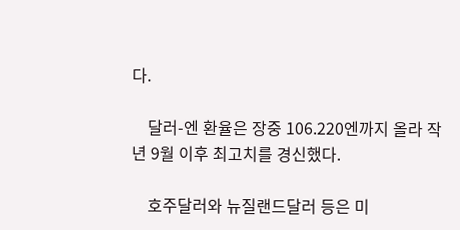다.

    달러-엔 환율은 장중 106.220엔까지 올라 작년 9월 이후 최고치를 경신했다.

    호주달러와 뉴질랜드달러 등은 미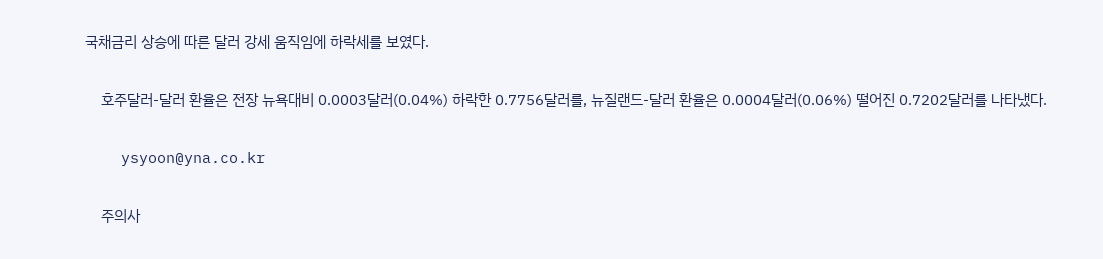국채금리 상승에 따른 달러 강세 움직임에 하락세를 보였다.

    호주달러-달러 환율은 전장 뉴욕대비 0.0003달러(0.04%) 하락한 0.7756달러를, 뉴질랜드-달러 환율은 0.0004달러(0.06%) 떨어진 0.7202달러를 나타냈다.

    ysyoon@yna.co.kr

    주의사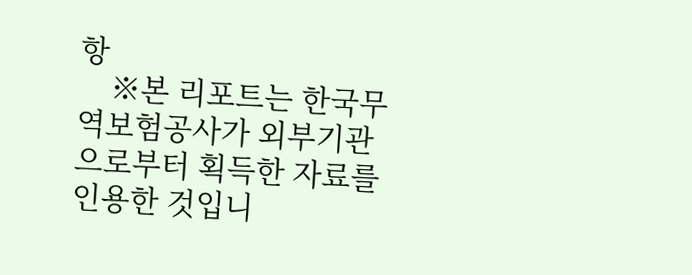항
    ※본 리포트는 한국무역보험공사가 외부기관으로부터 획득한 자료를 인용한 것입니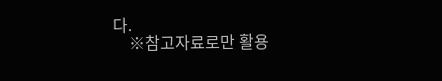다.
    ※참고자료로만 활용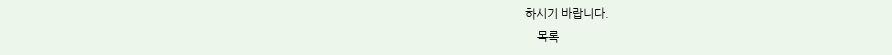하시기 바랍니다.
    목록